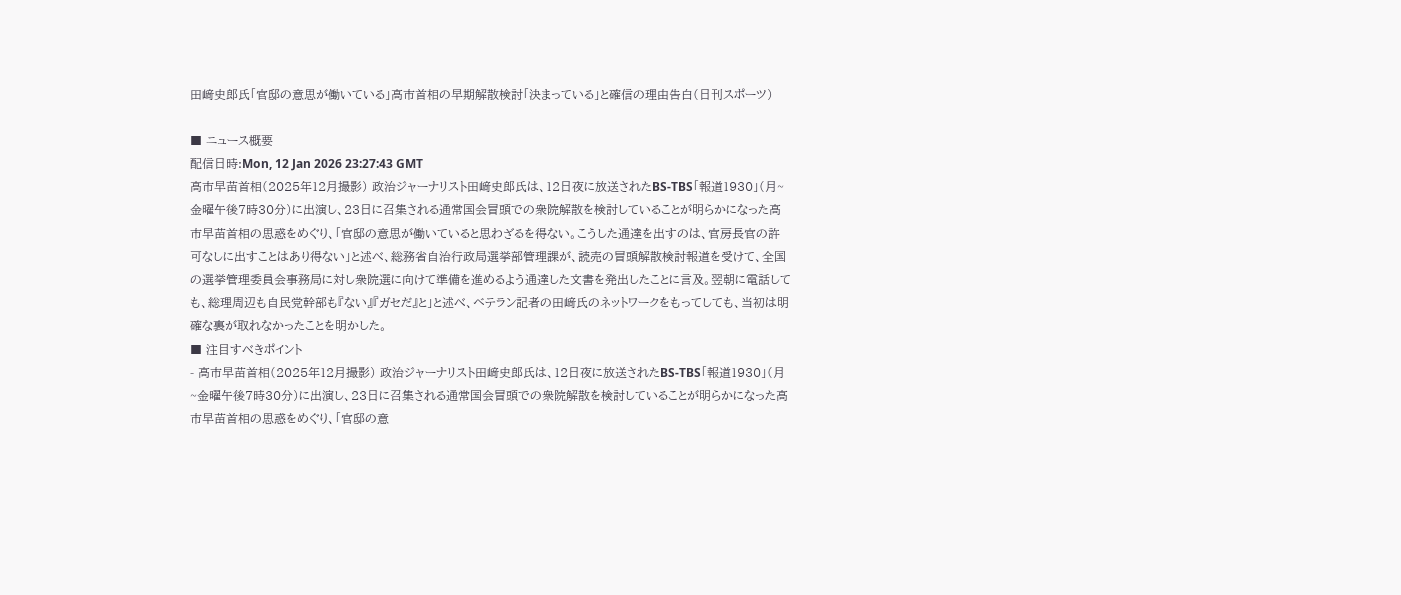田﨑史郎氏「官邸の意思が働いている」高市首相の早期解散検討「決まっている」と確信の理由告白(日刊スポーツ)

■ ニュース概要
配信日時:Mon, 12 Jan 2026 23:27:43 GMT
高市早苗首相(2025年12月撮影) 政治ジャーナリスト田﨑史郎氏は、12日夜に放送されたBS-TBS「報道1930」(月~金曜午後7時30分)に出演し、23日に召集される通常国会冒頭での衆院解散を検討していることが明らかになった高市早苗首相の思惑をめぐり、「官邸の意思が働いていると思わざるを得ない。こうした通達を出すのは、官房長官の許可なしに出すことはあり得ない」と述べ、総務省自治行政局選挙部管理課が、読売の冒頭解散検討報道を受けて、全国の選挙管理委員会事務局に対し衆院選に向けて準備を進めるよう通達した文書を発出したことに言及。翌朝に電話しても、総理周辺も自民党幹部も『ない』『ガセだ』と」と述べ、ベテラン記者の田﨑氏のネットワークをもってしても、当初は明確な裏が取れなかったことを明かした。
■ 注目すべきポイント
- 高市早苗首相(2025年12月撮影) 政治ジャーナリスト田﨑史郎氏は、12日夜に放送されたBS-TBS「報道1930」(月~金曜午後7時30分)に出演し、23日に召集される通常国会冒頭での衆院解散を検討していることが明らかになった高市早苗首相の思惑をめぐり、「官邸の意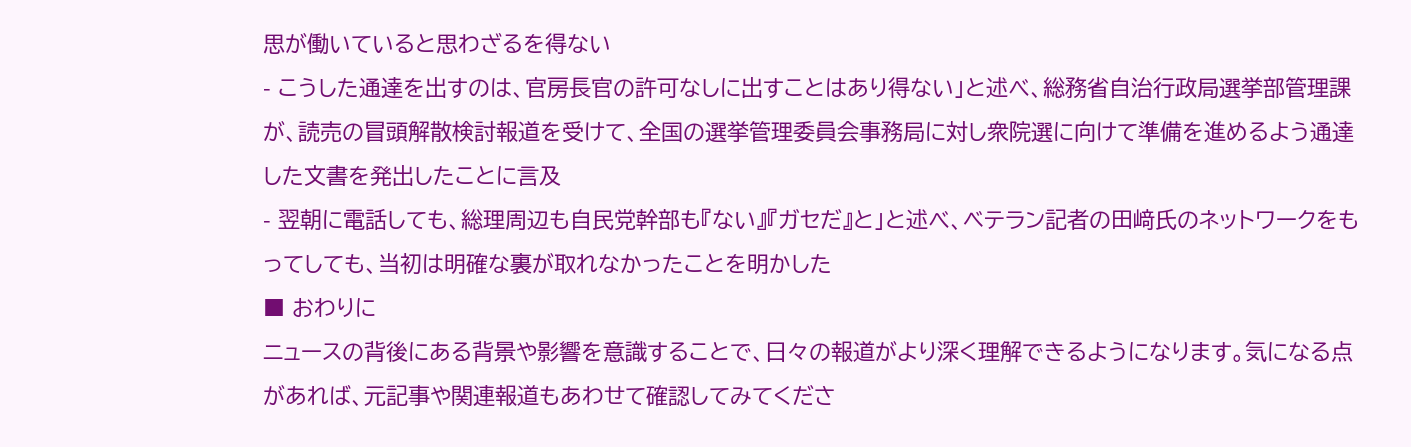思が働いていると思わざるを得ない
- こうした通達を出すのは、官房長官の許可なしに出すことはあり得ない」と述べ、総務省自治行政局選挙部管理課が、読売の冒頭解散検討報道を受けて、全国の選挙管理委員会事務局に対し衆院選に向けて準備を進めるよう通達した文書を発出したことに言及
- 翌朝に電話しても、総理周辺も自民党幹部も『ない』『ガセだ』と」と述べ、ベテラン記者の田﨑氏のネットワークをもってしても、当初は明確な裏が取れなかったことを明かした
■ おわりに
ニュースの背後にある背景や影響を意識することで、日々の報道がより深く理解できるようになります。気になる点があれば、元記事や関連報道もあわせて確認してみてくださ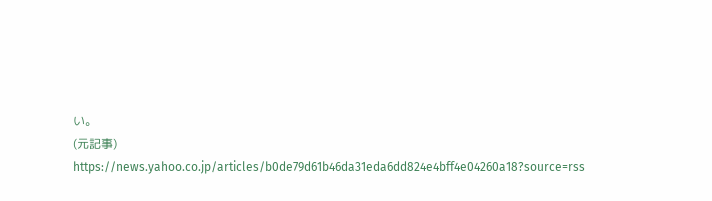い。
(元記事)
https://news.yahoo.co.jp/articles/b0de79d61b46da31eda6dd824e4bff4e04260a18?source=rss